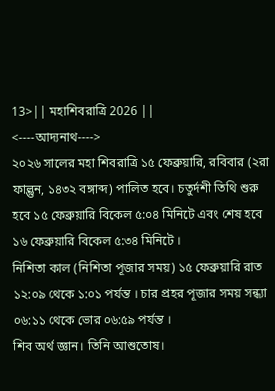13>|| মহাশিবরাত্রি 2026 ||
<----আদ্যনাথ---->
২০২৬ সালের মহা শিবরাত্রি ১৫ ফেব্রুয়ারি, রবিবার (২রা ফাল্গুন, ১৪৩২ বঙ্গাব্দ) পালিত হবে। চতুর্দশী তিথি শুরু হবে ১৫ ফেব্রুয়ারি বিকেল ৫:০৪ মিনিটে এবং শেষ হবে ১৬ ফেব্রুয়ারি বিকেল ৫:৩৪ মিনিটে ।
নিশিতা কাল (নিশিতা পূজার সময়) ১৫ ফেব্রুয়ারি রাত ১২:০৯ থেকে ১:০১ পর্যন্ত । চার প্রহর পূজার সময় সন্ধ্যা ০৬:১১ থেকে ভোর ০৬:৫৯ পর্যন্ত ।
শিব অর্থ জ্ঞান। তিনি আশুতোষ।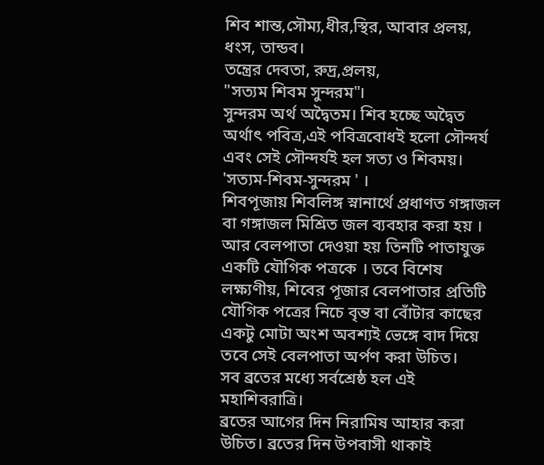শিব শান্ত,সৌম্য,ধীর,স্থির, আবার প্রলয়,
ধংস, তান্ডব।
তন্ত্রের দেবতা, রুদ্র,প্রলয়,
"সত্যম শিবম সুন্দরম"।
সুন্দরম অর্থ অদ্বৈতম। শিব হচ্ছে অদ্বৈত অর্থাৎ পবিত্র,এই পবিত্রবোধই হলো সৌন্দর্য এবং সেই সৌন্দর্যই হল সত্য ও শিবময়। 'সত্যম-শিবম-সুন্দরম ' ।
শিবপূজায় শিবলিঙ্গ স্নানার্থে প্রধাণত গঙ্গাজল বা গঙ্গাজল মিশ্রিত জল ব্যবহার করা হয় । আর বেলপাতা দেওয়া হয় তিনটি পাতাযুক্ত একটি যৌগিক পত্রকে । তবে বিশেষ লক্ষ্যণীয়, শিবের পূজার বেলপাতার প্রতিটি যৌগিক পত্রের নিচে বৃন্ত বা বোঁটার কাছের একটু মোটা অংশ অবশ্যই ভেঙ্গে বাদ দিয়ে তবে সেই বেলপাতা অর্পণ করা উচিত।
সব ব্রতের মধ্যে সর্বশ্রেষ্ঠ হল এই মহাশিবরাত্রি।
ব্রতের আগের দিন নিরামিষ আহার করা উচিত। ব্রতের দিন উপবাসী থাকাই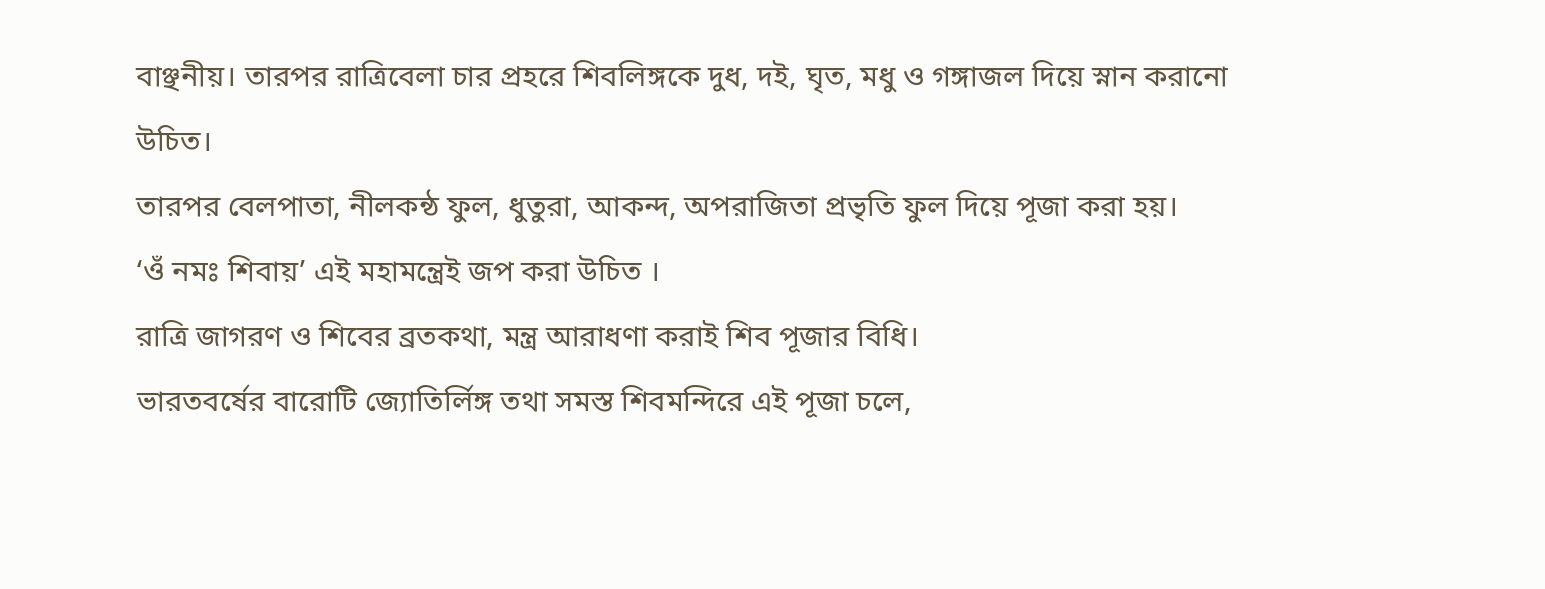বাঞ্ছনীয়। তারপর রাত্রিবেলা চার প্রহরে শিবলিঙ্গকে দুধ, দই, ঘৃত, মধু ও গঙ্গাজল দিয়ে স্নান করানো উচিত।
তারপর বেলপাতা, নীলকন্ঠ ফুল, ধুতুরা, আকন্দ, অপরাজিতা প্রভৃতি ফুল দিয়ে পূজা করা হয়।
‘ওঁ নমঃ শিবায়’ এই মহামন্ত্রেই জপ করা উচিত ।
রাত্রি জাগরণ ও শিবের ব্রতকথা, মন্ত্র আরাধণা করাই শিব পূজার বিধি।
ভারতবর্ষের বারোটি জ্যোতির্লিঙ্গ তথা সমস্ত শিবমন্দিরে এই পূজা চলে,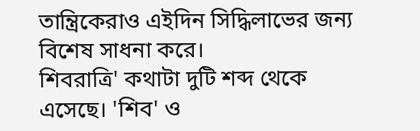তান্ত্রিকেরাও এইদিন সিদ্ধিলাভের জন্য বিশেষ সাধনা করে।
শিবরাত্রি' কথাটা দুটি শব্দ থেকে এসেছে। 'শিব' ও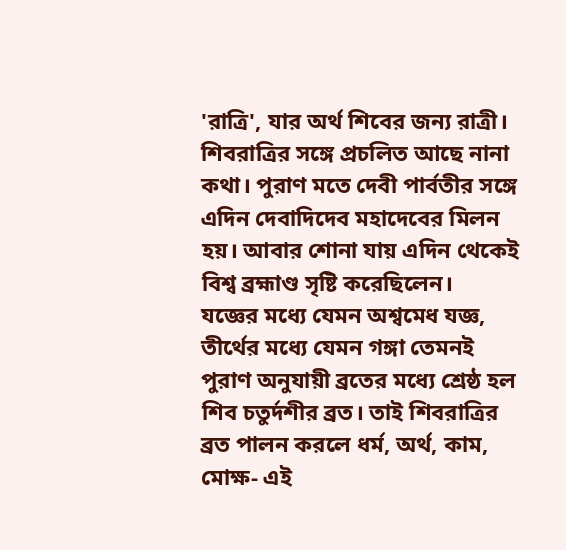'রাত্রি', যার অর্থ শিবের জন্য রাত্রী। শিবরাত্রির সঙ্গে প্রচলিত আছে নানা কথা। পুরাণ মতে দেবী পার্বতীর সঙ্গে এদিন দেবাদিদেব মহাদেবের মিলন হয়। আবার শোনা যায় এদিন থেকেই বিশ্ব ব্রহ্মাণ্ড সৃষ্টি করেছিলেন।
যজ্ঞের মধ্যে যেমন অশ্বমেধ যজ্ঞ, তীর্থের মধ্যে যেমন গঙ্গা তেমনই পুরাণ অনুযায়ী ব্রতের মধ্যে শ্রেষ্ঠ হল শিব চতুর্দশীর ব্রত। তাই শিবরাত্রির ব্রত পালন করলে ধর্ম, অর্থ, কাম, মোক্ষ- এই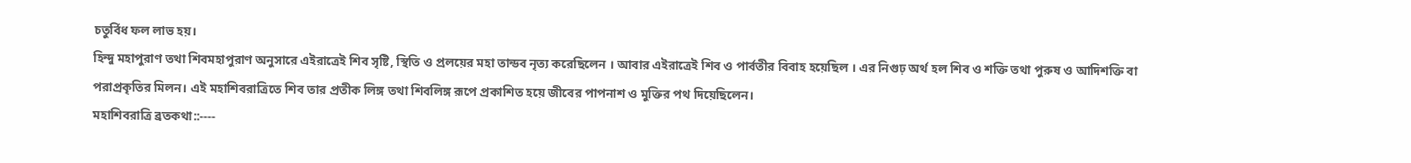চতুর্বিধ ফল লাভ হয়।
হিন্দু মহাপুরাণ তথা শিবমহাপুরাণ অনুসারে এইরাত্রেই শিব সৃষ্টি, স্থিতি ও প্রলয়ের মহা তান্ডব নৃত্য করেছিলেন । আবার এইরাত্রেই শিব ও পার্বতীর বিবাহ হয়েছিল । এর নিগুঢ় অর্থ হল শিব ও শক্তি তথা পুরুষ ও আদিশক্তি বা পরাপ্রকৃতির মিলন। এই মহাশিবরাত্রিতে শিব তার প্রতীক লিঙ্গ তথা শিবলিঙ্গ রূপে প্রকাশিত হয়ে জীবের পাপনাশ ও মুক্তির পথ দিয়েছিলেন।
মহাশিবরাত্রি ব্রতকথা::----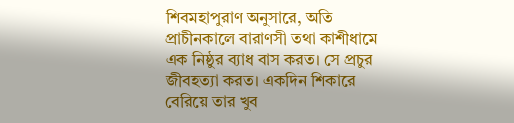শিবমহাপুরাণ অনুসারে, অতি প্রাচীনকালে বারাণসী তথা কাশীধামে এক নিষ্ঠুর ব্যাধ বাস করত। সে প্রচুর জীবহত্যা করত। একদিন শিকারে বেরিয়ে তার খুব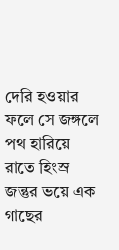দেরি হওয়ার ফলে সে জঙ্গলে পথ হারিয়ে রাতে হিংস্র জন্তুর ভয়ে এক গাছের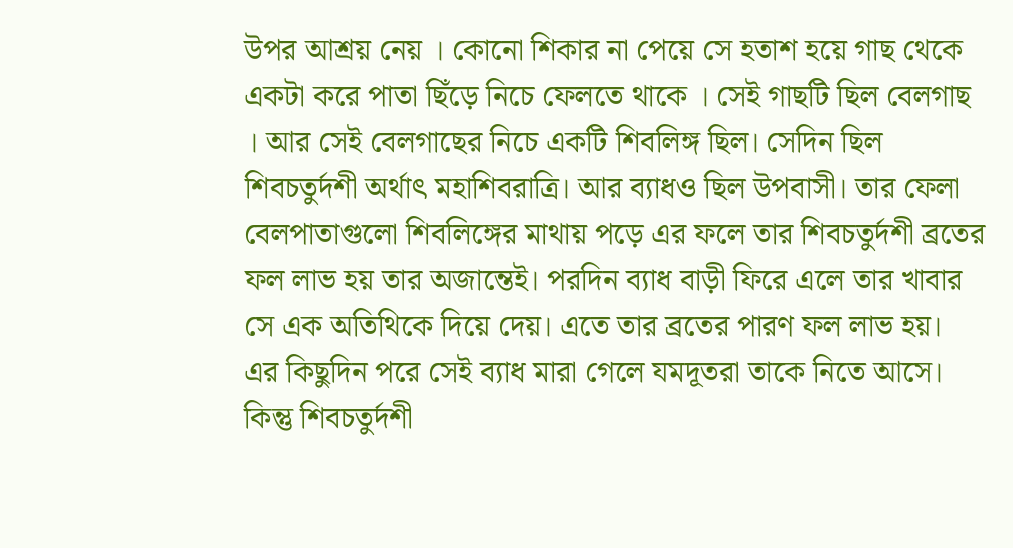উপর আশ্রয় নেয় । কোনো শিকার না পেয়ে সে হতাশ হয়ে গাছ থেকে একটা করে পাতা ছিঁড়ে নিচে ফেলতে থাকে । সেই গাছটি ছিল বেলগাছ । আর সেই বেলগাছের নিচে একটি শিবলিঙ্গ ছিল। সেদিন ছিল শিবচতুর্দশী অর্থাৎ মহাশিবরাত্রি। আর ব্যাধও ছিল উপবাসী। তার ফেলা বেলপাতাগুলো শিবলিঙ্গের মাথায় পড়ে এর ফলে তার শিবচতুর্দশী ব্রতের ফল লাভ হয় তার অজান্তেই। পরদিন ব্যাধ বাড়ী ফিরে এলে তার খাবার সে এক অতিথিকে দিয়ে দেয়। এতে তার ব্রতের পারণ ফল লাভ হয়।
এর কিছুদিন পরে সেই ব্যাধ মারা গেলে যমদূতরা তাকে নিতে আসে। কিন্তু শিবচতুর্দশী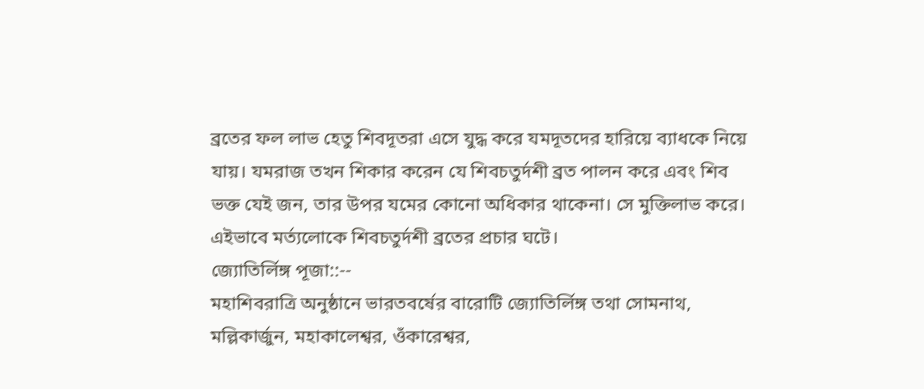ব্রতের ফল লাভ হেতু শিবদূতরা এসে যুদ্ধ করে যমদূতদের হারিয়ে ব্যাধকে নিয়ে যায়। যমরাজ তখন শিকার করেন যে শিবচতুর্দশী ব্রত পালন করে এবং শিব ভক্ত যেই জন, তার উপর যমের কোনো অধিকার থাকেনা। সে মুক্তিলাভ করে। এইভাবে মর্ত্যলোকে শিবচতুর্দশী ব্রতের প্রচার ঘটে।
জ্যোতির্লিঙ্গ পূজা::--
মহাশিবরাত্রি অনুষ্ঠানে ভারতবর্ষের বারোটি জ্যোতির্লিঙ্গ তথা সোমনাথ, মল্লিকার্জুন, মহাকালেশ্বর, ওঁকারেশ্বর,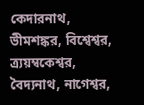কেদারনাথ, ভীমশঙ্কর, বিশ্বেশ্বর, ত্র্যয়ম্বকেশ্বর, বৈদ্যনাথ, নাগেশ্বর,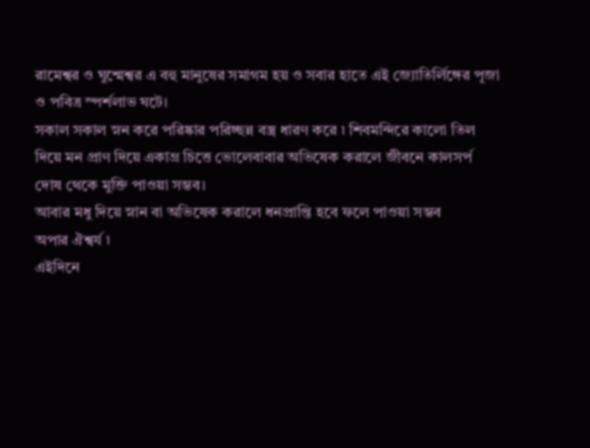রামেশ্বর ও ঘুশ্মেশ্বর এ বহু মানুষের সমাগম হয় ও সবার হাতে এই জ্যোতির্লিঙ্গের পূজা ও পবিত্র স্পর্শলাভ ঘটে।
সকাল সকাল স্নন করে পরিষ্কার পরিচ্ছন্ন বস্ত্র ধারণ করে ৷ শিবমন্দিরে কালো তিল দিয়ে মন প্রাণ দিয়ে একাগ্র চিত্তে ভোলেবাবার অভিষেক করালে জীবনে কালসর্প দোষ থেকে মুক্তি পাওয়া সম্ভব।
আবার মধু দিয়ে স্নান বা অভিষেক করালে ধনপ্রাপ্তি হবে ফলে পাওয়া সম্ভব
অপার ঐশ্বর্য ৷
এইদিনে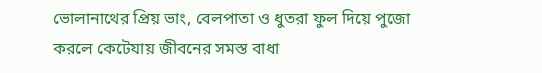ভোলানাথের প্রিয় ভাং, বেলপাতা ও ধুতরা ফুল দিয়ে পুজো করলে কেটেযায় জীবনের সমস্ত বাধা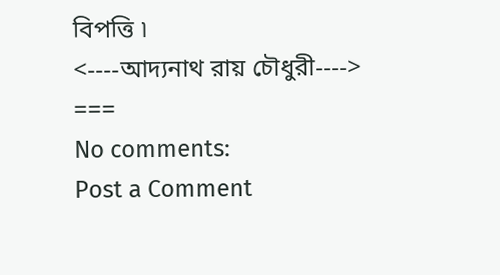বিপত্তি ৷
<----আদ্যনাথ রায় চৌধুরী---->
===
No comments:
Post a Comment